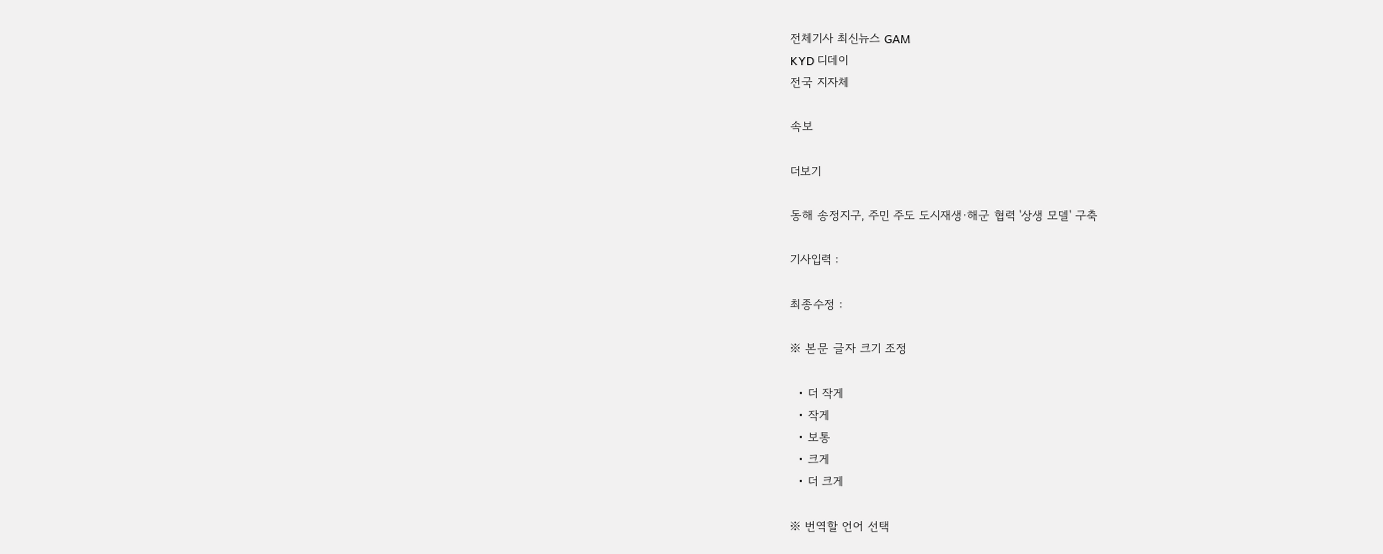전체기사 최신뉴스 GAM
KYD 디데이
전국 지자체

속보

더보기

동해 송정지구, 주민 주도 도시재생·해군 협력 '상생 모델' 구축

기사입력 :

최종수정 :

※ 본문 글자 크기 조정

  • 더 작게
  • 작게
  • 보통
  • 크게
  • 더 크게

※ 번역할 언어 선택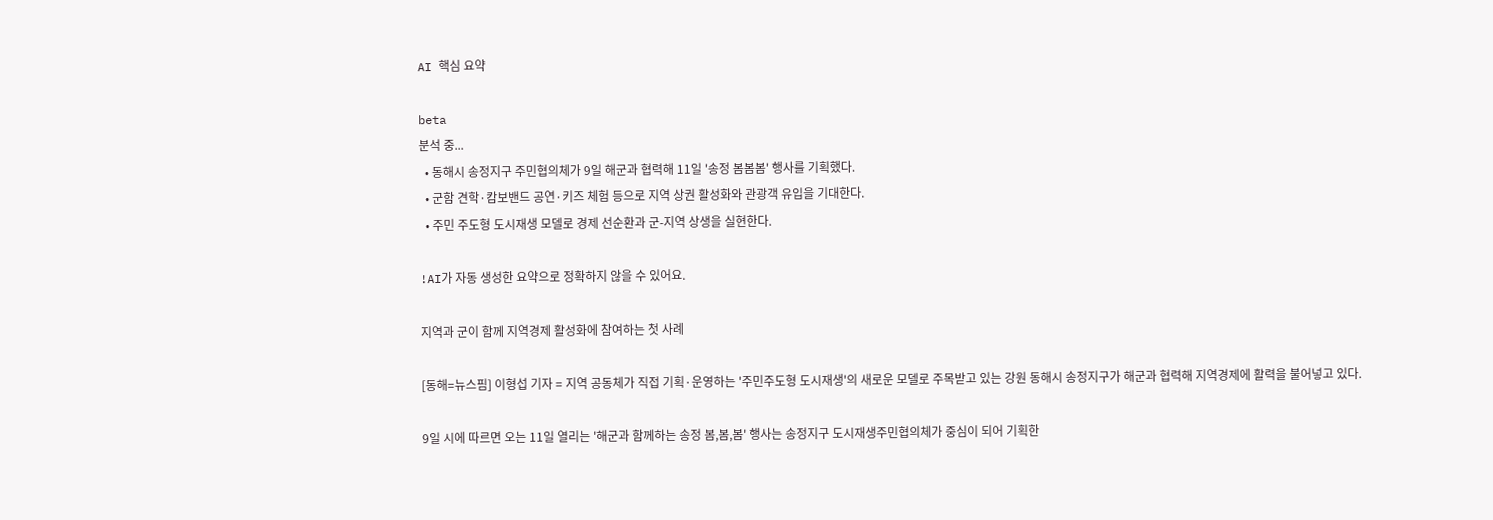AI 핵심 요약

beta
분석 중...
  • 동해시 송정지구 주민협의체가 9일 해군과 협력해 11일 '송정 봄봄봄' 행사를 기획했다.
  • 군함 견학·캄보밴드 공연·키즈 체험 등으로 지역 상권 활성화와 관광객 유입을 기대한다.
  • 주민 주도형 도시재생 모델로 경제 선순환과 군-지역 상생을 실현한다.

!AI가 자동 생성한 요약으로 정확하지 않을 수 있어요.

지역과 군이 함께 지역경제 활성화에 참여하는 첫 사례

[동해=뉴스핌] 이형섭 기자 = 지역 공동체가 직접 기획·운영하는 '주민주도형 도시재생'의 새로운 모델로 주목받고 있는 강원 동해시 송정지구가 해군과 협력해 지역경제에 활력을 불어넣고 있다.

9일 시에 따르면 오는 11일 열리는 '해군과 함께하는 송정 봄,봄,봄' 행사는 송정지구 도시재생주민협의체가 중심이 되어 기획한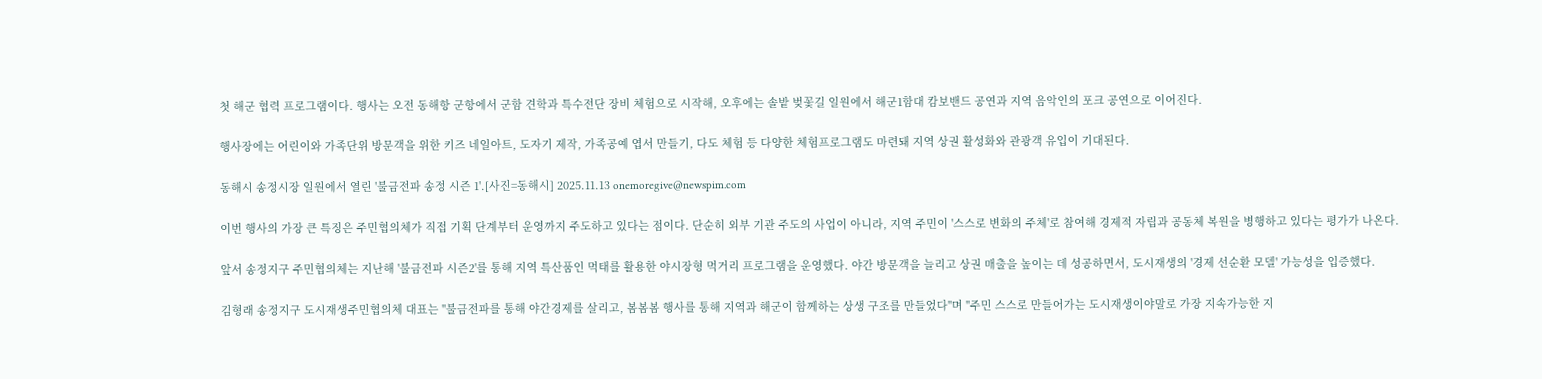첫 해군 협력 프로그램이다. 행사는 오전 동해항 군항에서 군함 견학과 특수전단 장비 체험으로 시작해, 오후에는 솔밭 벚꽃길 일원에서 해군1함대 캄보밴드 공연과 지역 음악인의 포크 공연으로 이어진다.

행사장에는 어린이와 가족단위 방문객을 위한 키즈 네일아트, 도자기 제작, 가족공예 엽서 만들기, 다도 체험 등 다양한 체험프로그램도 마련돼 지역 상권 활성화와 관광객 유입이 기대된다.

동해시 송정시장 일원에서 열린 '불금전파 송정 시즌 1'.[사진=동해시] 2025.11.13 onemoregive@newspim.com

이번 행사의 가장 큰 특징은 주민협의체가 직접 기획 단계부터 운영까지 주도하고 있다는 점이다. 단순히 외부 기관 주도의 사업이 아니라, 지역 주민이 '스스로 변화의 주체'로 참여해 경제적 자립과 공동체 복원을 병행하고 있다는 평가가 나온다.

앞서 송정지구 주민협의체는 지난해 '불금전파 시즌2'를 통해 지역 특산품인 먹태를 활용한 야시장형 먹거리 프로그램을 운영했다. 야간 방문객을 늘리고 상권 매출을 높이는 데 성공하면서, 도시재생의 '경제 선순환 모델' 가능성을 입증했다.

김형래 송정지구 도시재생주민협의체 대표는 "불금전파를 통해 야간경제를 살리고, 봄봄봄 행사를 통해 지역과 해군이 함께하는 상생 구조를 만들었다"며 "주민 스스로 만들어가는 도시재생이야말로 가장 지속가능한 지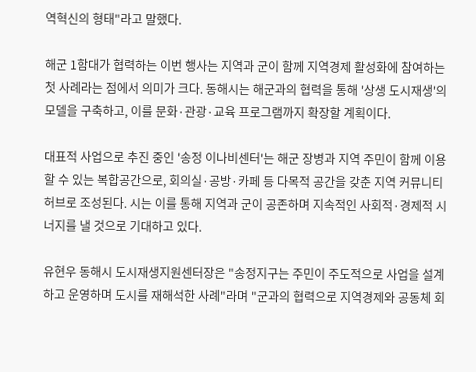역혁신의 형태"라고 말했다.

해군 1함대가 협력하는 이번 행사는 지역과 군이 함께 지역경제 활성화에 참여하는 첫 사례라는 점에서 의미가 크다. 동해시는 해군과의 협력을 통해 '상생 도시재생'의 모델을 구축하고, 이를 문화·관광·교육 프로그램까지 확장할 계획이다.

대표적 사업으로 추진 중인 '송정 이나비센터'는 해군 장병과 지역 주민이 함께 이용할 수 있는 복합공간으로, 회의실·공방·카페 등 다목적 공간을 갖춘 지역 커뮤니티 허브로 조성된다. 시는 이를 통해 지역과 군이 공존하며 지속적인 사회적·경제적 시너지를 낼 것으로 기대하고 있다.

유현우 동해시 도시재생지원센터장은 "송정지구는 주민이 주도적으로 사업을 설계하고 운영하며 도시를 재해석한 사례"라며 "군과의 협력으로 지역경제와 공동체 회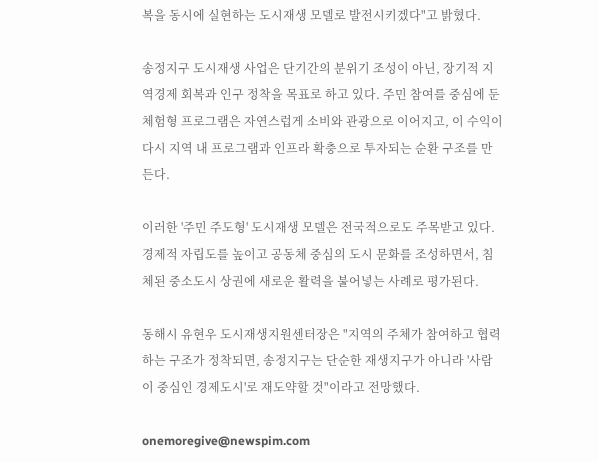복을 동시에 실현하는 도시재생 모델로 발전시키겠다"고 밝혔다.

송정지구 도시재생 사업은 단기간의 분위기 조성이 아닌, 장기적 지역경제 회복과 인구 정착을 목표로 하고 있다. 주민 참여를 중심에 둔 체험형 프로그램은 자연스럽게 소비와 관광으로 이어지고, 이 수익이 다시 지역 내 프로그램과 인프라 확충으로 투자되는 순환 구조를 만든다.

이러한 '주민 주도형' 도시재생 모델은 전국적으로도 주목받고 있다. 경제적 자립도를 높이고 공동체 중심의 도시 문화를 조성하면서, 침체된 중소도시 상권에 새로운 활력을 불어넣는 사례로 평가된다.

동해시 유현우 도시재생지원센터장은 "지역의 주체가 참여하고 협력하는 구조가 정착되면, 송정지구는 단순한 재생지구가 아니라 '사람이 중심인 경제도시'로 재도약할 것"이라고 전망했다.

onemoregive@newspim.com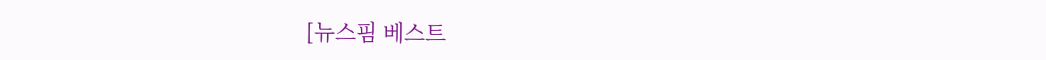[뉴스핌 베스트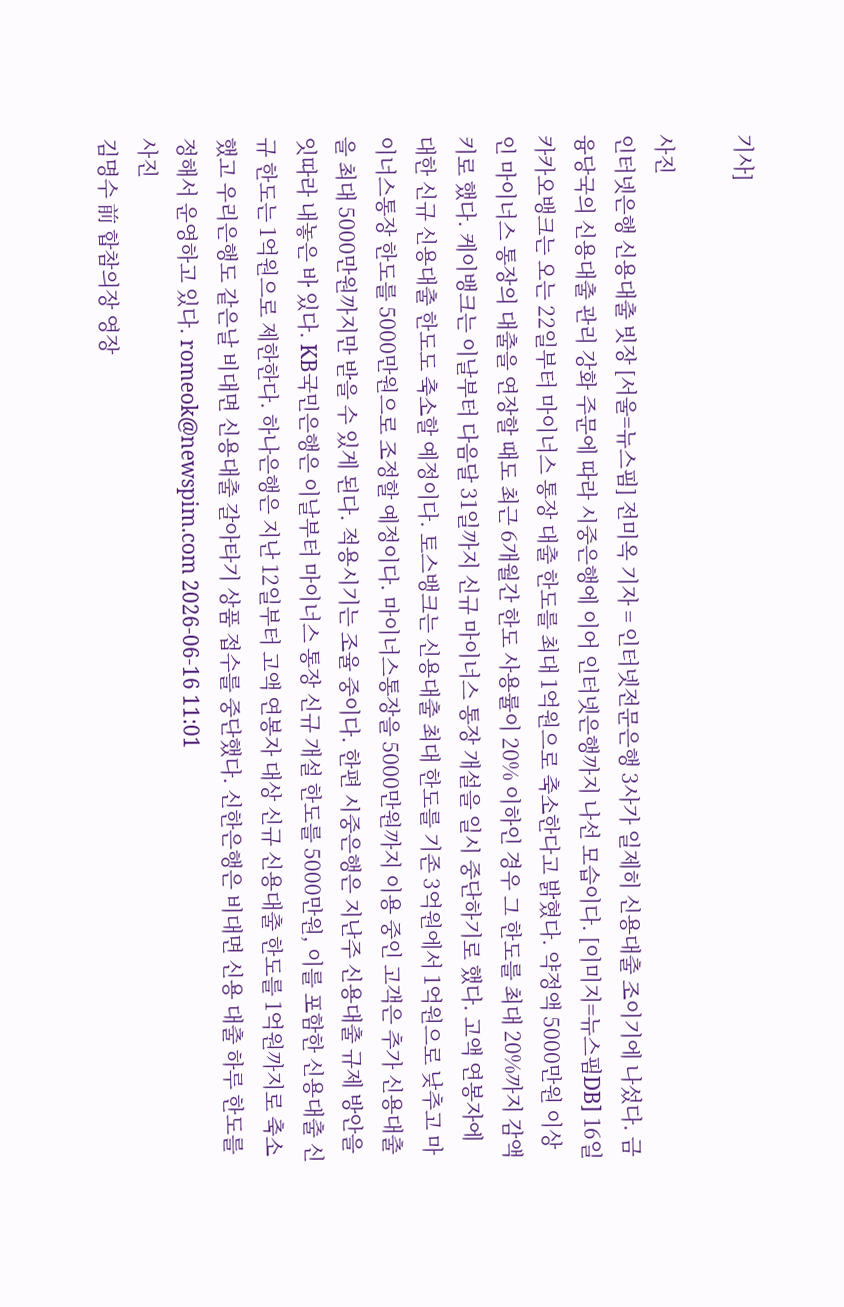기사]

사진
인터넷은행 신용대출 빗장 [서울=뉴스핌] 전미옥 기자 = 인터넷전문은행 3사가 일제히 신용대출 조이기에 나섰다. 금융당국의 신용대출 관리 강화 주문에 따라 시중은행에 이어 인터넷은행까지 나선 모습이다. [이미지=뉴스핌DB] 16일 카카오뱅크는 오는 22일부터 마이너스 통장 대출 한도를 최대 1억원으로 축소한다고 밝혔다. 약정액 5000만원 이상인 마이너스 통장의 대출을 연장할 때도 최근 6개월간 한도 사용률이 20% 이하인 경우 그 한도를 최대 20%까지 감액키로 했다. 케이뱅크는 이날부터 다음달 31일까지 신규 마이너스 통장 개설을 일시 중단하기로 했다. 고액 연봉자에 대한 신규 신용대출 한도도 축소할 예정이다. 토스뱅크는 신용대출 최대 한도를 기존 3억원에서 1억원으로 낮추고 마이너스통장 한도를 5000만원으로 조정할 예정이다. 마이너스통장을 5000만원까지 이용 중인 고객은 추가 신용대출을 최대 5000만원까지만 받을 수 있게 된다. 적용시기는 조율 중이다. 한편 시중은행은 지난주 신용대출 규제 방안을 잇따라 내놓은 바 있다. KB국민은행은 이날부터 마이너스 통장 신규 개설 한도를 5000만원, 이를 포함한 신용대출 신규 한도는 1억원으로 제한한다. 하나은행은 지난 12일부터 고액 연봉자 대상 신규 신용대출 한도를 1억원까지로 축소했고 우리은행도 같은날 비대면 신용대출 갈아타기 상품 접수를 중단했다. 신한은행은 비대면 신용 대출 하루 한도를 정해서 운영하고 있다. romeok@newspim.com 2026-06-16 11:01
사진
김명수 前 합참의장 영장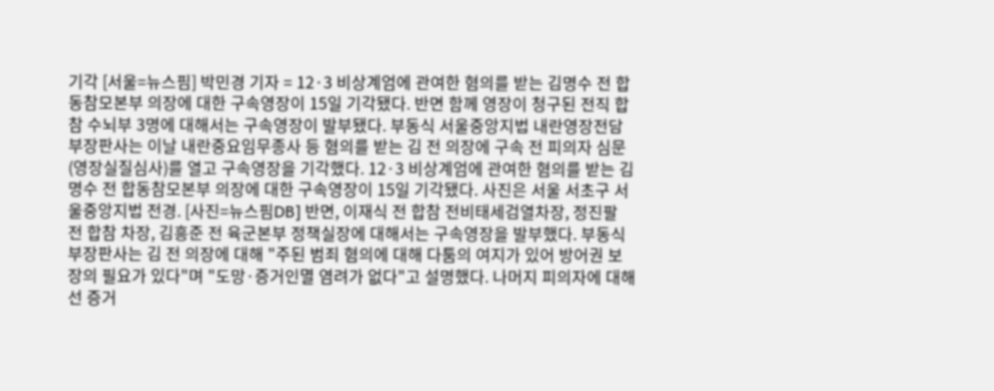기각 [서울=뉴스핌] 박민경 기자 = 12·3 비상계엄에 관여한 혐의를 받는 김명수 전 합동참모본부 의장에 대한 구속영장이 15일 기각됐다. 반면 함께 영장이 청구된 전직 합참 수뇌부 3명에 대해서는 구속영장이 발부됐다. 부동식 서울중앙지법 내란영장전담 부장판사는 이날 내란중요임무종사 등 혐의를 받는 김 전 의장에 구속 전 피의자 심문(영장실질심사)를 열고 구속영장을 기각했다. 12·3 비상계엄에 관여한 혐의를 받는 김명수 전 합동참모본부 의장에 대한 구속영장이 15일 기각됐다. 사진은 서울 서초구 서울중앙지법 전경. [사진=뉴스핌DB] 반면, 이재식 전 합참 전비태세검열차장, 정진팔 전 합참 차장, 김흥준 전 육군본부 정책실장에 대해서는 구속영장을 발부했다. 부동식 부장판사는 김 전 의장에 대해 "주된 범죄 혐의에 대해 다툼의 여지가 있어 방어권 보장의 필요가 있다"며 "도망·증거인멸 염려가 없다"고 설명했다. 나머지 피의자에 대해선 증거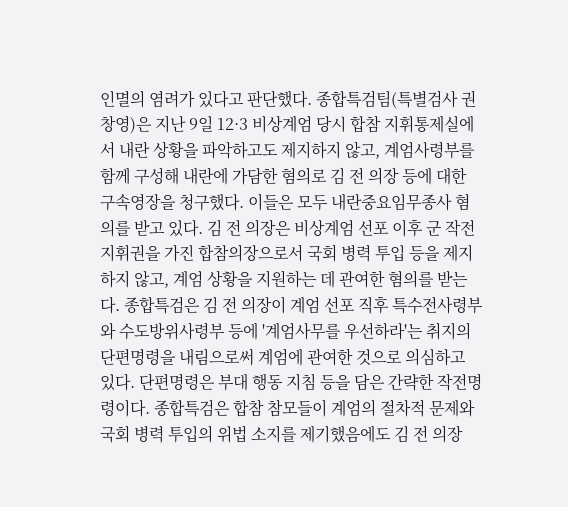인멸의 염려가 있다고 판단했다. 종합특검팀(특별검사 권창영)은 지난 9일 12·3 비상계엄 당시 합참 지휘통제실에서 내란 상황을 파악하고도 제지하지 않고, 계엄사령부를 함께 구성해 내란에 가담한 혐의로 김 전 의장 등에 대한 구속영장을 청구했다. 이들은 모두 내란중요임무종사 혐의를 받고 있다. 김 전 의장은 비상계엄 선포 이후 군 작전 지휘권을 가진 합참의장으로서 국회 병력 투입 등을 제지하지 않고, 계엄 상황을 지원하는 데 관여한 혐의를 받는다. 종합특검은 김 전 의장이 계엄 선포 직후 특수전사령부와 수도방위사령부 등에 '계엄사무를 우선하라'는 취지의 단편명령을 내림으로써 계엄에 관여한 것으로 의심하고 있다. 단편명령은 부대 행동 지침 등을 담은 간략한 작전명령이다. 종합특검은 합참 참모들이 계엄의 절차적 문제와 국회 병력 투입의 위법 소지를 제기했음에도 김 전 의장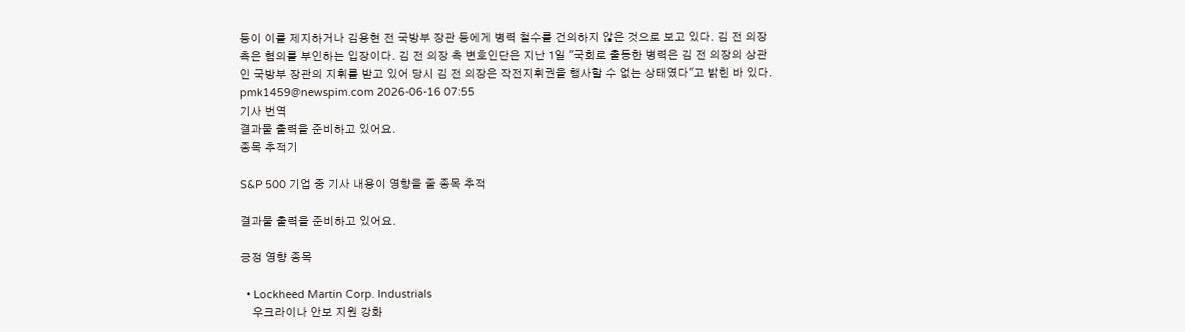등이 이를 제지하거나 김용현 전 국방부 장관 등에게 병력 철수를 건의하지 않은 것으로 보고 있다. 김 전 의장 측은 혐의를 부인하는 입장이다. 김 전 의장 측 변호인단은 지난 1일 "국회로 출동한 병력은 김 전 의장의 상관인 국방부 장관의 지휘를 받고 있어 당시 김 전 의장은 작전지휘권을 행사할 수 없는 상태였다"고 밝힌 바 있다. pmk1459@newspim.com 2026-06-16 07:55
기사 번역
결과물 출력을 준비하고 있어요.
종목 추적기

S&P 500 기업 중 기사 내용이 영향을 줄 종목 추적

결과물 출력을 준비하고 있어요.

긍정 영향 종목

  • Lockheed Martin Corp. Industrials
    우크라이나 안보 지원 강화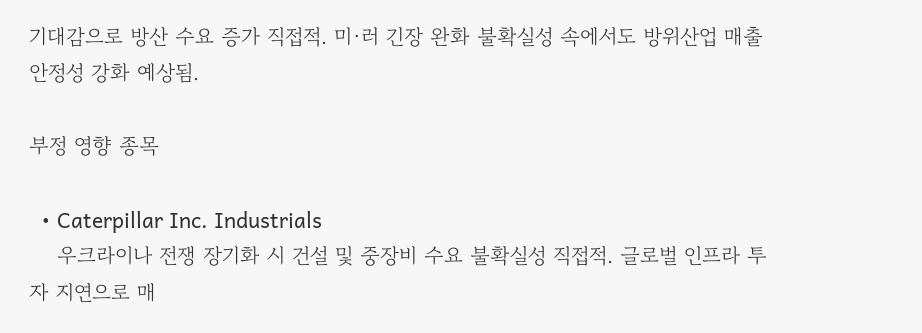기대감으로 방산 수요 증가 직접적. 미·러 긴장 완화 불확실성 속에서도 방위산업 매출 안정성 강화 예상됨.

부정 영향 종목

  • Caterpillar Inc. Industrials
    우크라이나 전쟁 장기화 시 건설 및 중장비 수요 불확실성 직접적. 글로벌 인프라 투자 지연으로 매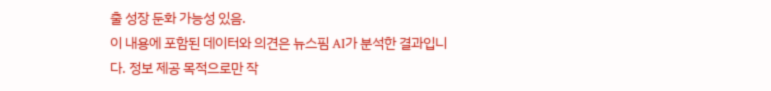출 성장 둔화 가능성 있음.
이 내용에 포함된 데이터와 의견은 뉴스핌 AI가 분석한 결과입니다. 정보 제공 목적으로만 작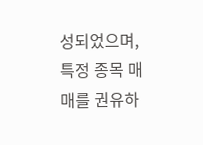성되었으며, 특정 종목 매매를 권유하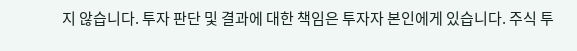지 않습니다. 투자 판단 및 결과에 대한 책임은 투자자 본인에게 있습니다. 주식 투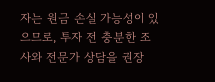자는 원금 손실 가능성이 있으므로, 투자 전 충분한 조사와 전문가 상담을 권장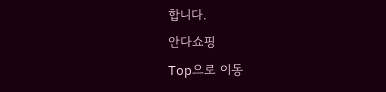합니다.
안다쇼핑
Top으로 이동